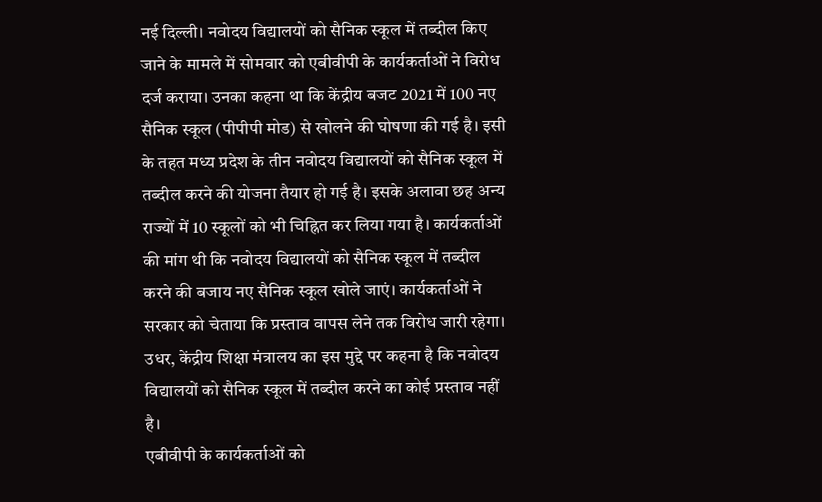नई दिल्ली। नवोदय विद्यालयों को सैनिक स्कूल में तब्दील किए जाने के मामले में सोमवार को एबीवीपी के कार्यकर्ताओं ने विरोध दर्ज कराया। उनका कहना था कि केंद्रीय बजट 2021 में 100 नए सैनिक स्कूल (पीपीपी मोड) से खोलने की घोषणा की गई है। इसी के तहत मध्य प्रदेश के तीन नवोदय विद्यालयों को सैनिक स्कूल में तब्दील करने की योजना तैयार हो गई है। इसके अलावा छह अन्य राज्यों में 10 स्कूलों को भी चिह्नित कर लिया गया है। कार्यकर्ताओं की मांग थी कि नवोदय विद्यालयों को सैनिक स्कूल में तब्दील करने की बजाय नए सैनिक स्कूल खोले जाएं। कार्यकर्ताओं ने सरकार को चेताया कि प्रस्ताव वापस लेने तक विरोध जारी रहेगा। उधर, केंद्रीय शिक्षा मंत्रालय का इस मुद्दे पर कहना है कि नवोदय विद्यालयों को सैनिक स्कूल में तब्दील करने का कोई प्रस्ताव नहीं है।
एबीवीपी के कार्यकर्ताओं को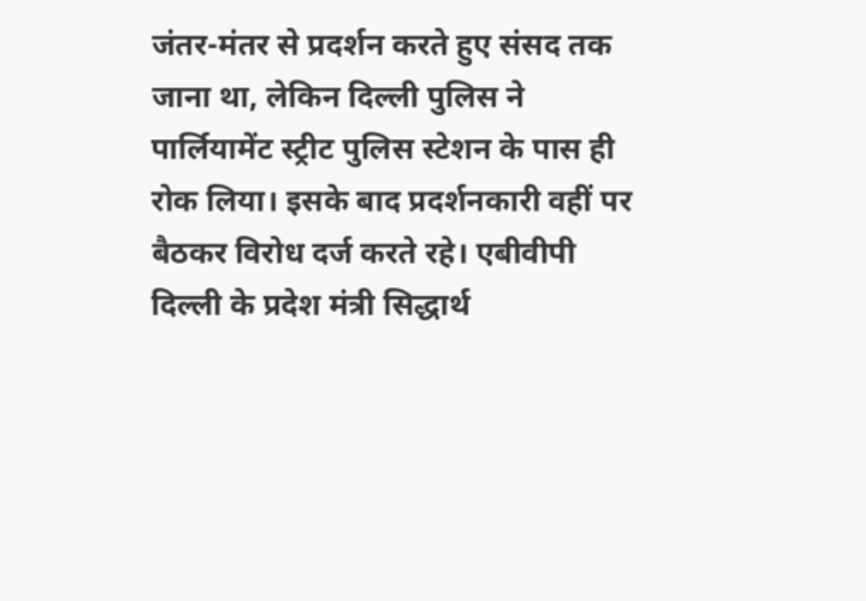जंतर-मंतर से प्रदर्शन करते हुए संसद तक जाना था, लेकिन दिल्ली पुलिस ने पार्लियामेंट स्ट्रीट पुलिस स्टेशन के पास ही रोक लिया। इसके बाद प्रदर्शनकारी वहीं पर बैठकर विरोध दर्ज करते रहे। एबीवीपी दिल्ली के प्रदेश मंत्री सिद्धार्थ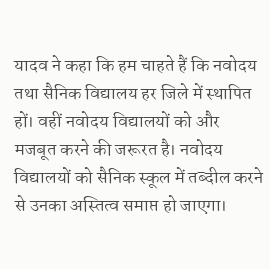यादव ने कहा कि हम चाहते हैं कि नवोदय तथा सैनिक विद्यालय हर जिले में स्थापित हों। वहीं नवोदय विद्यालयों को और मजबूत करने की जरूरत है। नवोदय विद्यालयों को सैनिक स्कूल में तब्दील करने से उनका अस्तित्व समाप्त हो जाएगा।